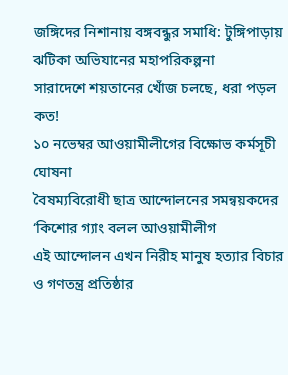জঙ্গিদের নিশানায় বঙ্গবন্ধুর সমাধি: টুঙ্গিপাড়ায় ঝটিকা অভিযানের মহাপরিকল্পনা
সারাদেশে শয়তানের খোঁজ চলছে, ধরা পড়ল কত!
১০ নভেম্বর আওয়ামীলীগের বিক্ষোভ কর্মসূচী ঘোষনা
বৈষম্যবিরোধী ছাত্র আন্দোলনের সমন্বয়কদের ‘কিশোর গ্যাং বলল আওয়ামীলীগ
এই আন্দোলন এখন নিরীহ মানুষ হত্যার বিচার ও গণতন্ত্র প্রতিষ্ঠার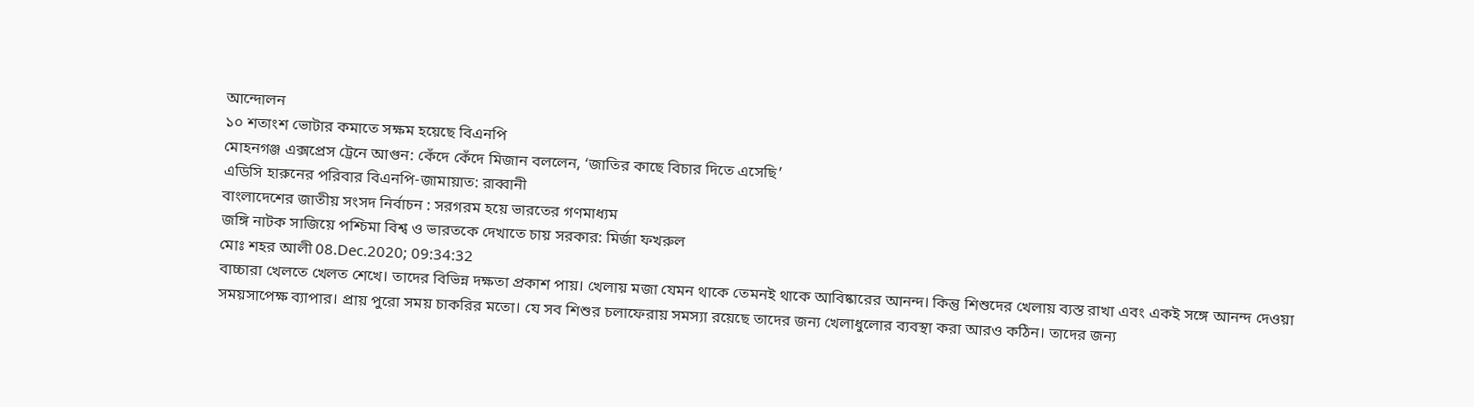আন্দোলন
১০ শতাংশ ভোটার কমাতে সক্ষম হয়েছে বিএনপি
মোহনগঞ্জ এক্সপ্রেস ট্রেনে আগুন: কেঁদে কেঁদে মিজান বললেন, ‘জাতির কাছে বিচার দিতে এসেছি’
এডিসি হারুনের পরিবার বিএনপি-জামায়াত: রাব্বানী
বাংলাদেশের জাতীয় সংসদ নির্বাচন : সরগরম হয়ে ভারতের গণমাধ্যম
জঙ্গি নাটক সাজিয়ে পশ্চিমা বিশ্ব ও ভারতকে দেখাতে চায় সরকার: মির্জা ফখরুল
মোঃ শহর আলী 08.Dec.2020; 09:34:32
বাচ্চারা খেলতে খেলত শেখে। তাদের বিভিন্ন দক্ষতা প্রকাশ পায়। খেলায় মজা যেমন থাকে তেমনই থাকে আবিষ্কারের আনন্দ। কিন্তু শিশুদের খেলায় ব্যস্ত রাখা এবং একই সঙ্গে আনন্দ দেওয়া সময়সাপেক্ষ ব্যাপার। প্রায় পুরো সময় চাকরির মতো। যে সব শিশুর চলাফেরায় সমস্যা রয়েছে তাদের জন্য খেলাধুলোর ব্যবস্থা করা আরও কঠিন। তাদের জন্য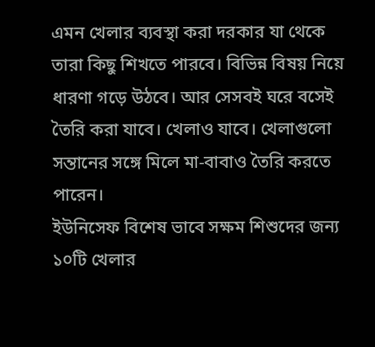এমন খেলার ব্যবস্থা করা দরকার যা থেকে তারা কিছু শিখতে পারবে। বিভিন্ন বিষয় নিয়ে ধারণা গড়ে উঠবে। আর সেসবই ঘরে বসেই তৈরি করা যাবে। খেলাও যাবে। খেলাগুলো সন্তানের সঙ্গে মিলে মা-বাবাও তৈরি করতে পারেন।
ইউনিসেফ বিশেষ ভাবে সক্ষম শিশুদের জন্য ১০টি খেলার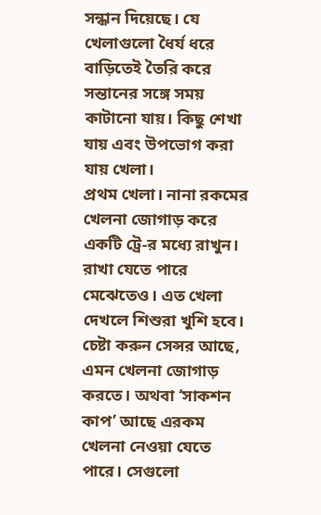সন্ধান দিয়েছে। যে খেলাগুলো ধৈর্য ধরে বাড়িতেই তৈরি করে সন্তানের সঙ্গে সময় কাটানো যায়। কিছু শেখা যায় এবং উপভোগ করা যায় খেলা।
প্রথম খেলা। নানা রকমের খেলনা জোগাড় করে একটি ট্রে-র মধ্যে রাখুন। রাখা যেতে পারে মেঝেতেও। এত খেলা দেখলে শিশুরা খুশি হবে। চেষ্টা করুন সেন্সর আছে, এমন খেলনা জোগাড় করতে। অথবা ‘সাকশন কাপ’ আছে এরকম খেলনা নেওয়া যেতে পারে। সেগুলো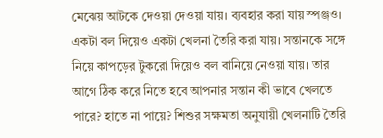মেঝেয় আটকে দেওয়া দেওয়া যায়। ব্যবহার করা যায় স্পঞ্জও।
একটা বল দিয়েও একটা খেলনা তৈরি করা যায়। সন্তানকে সঙ্গে নিয়ে কাপড়ের টুকরো দিয়েও বল বানিয়ে নেওয়া যায়। তার আগে ঠিক করে নিতে হবে আপনার সন্তান কী ভাবে খেলতে পারে? হাতে না পায়ে? শিশুর সক্ষমতা অনুযায়ী খেলনাটি তৈরি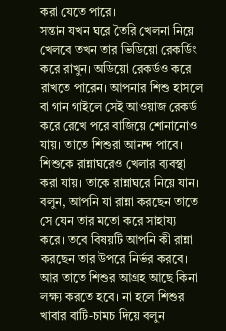করা যেতে পারে।
সন্তান যখন ঘরে তৈরি খেলনা নিয়ে খেলবে তখন তার ভিডিয়ো রেকর্ডিং করে রাখুন। অডিয়ো রেকর্ডও করে রাখতে পারেন। আপনার শিশু হাসলে বা গান গাইলে সেই আওয়াজ রেকর্ড করে রেখে পরে বাজিয়ে শোনানোও যায়। তাতে শিশুরা আনন্দ পাবে।
শিশুকে রান্নাঘরেও খেলার ব্যবস্থা করা যায়। তাকে রান্নাঘরে নিয়ে যান। বলুন, আপনি যা রান্না করছেন তাতে সে যেন তার মতো করে সাহায্য করে। তবে বিষয়টি আপনি কী রান্না করছেন তার উপরে নির্ভর করবে। আর তাতে শিশুর আগ্রহ আছে কিনা লক্ষ্য করতে হবে। না হলে শিশুর খাবার বাটি-চামচ দিয়ে বলুন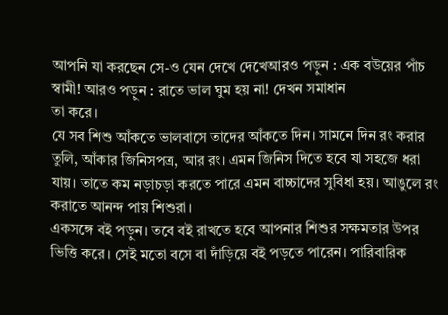আপনি যা করছেন সে-ও যেন দেখে দেখেআরও পড়ুন : এক বউয়ের পাঁচ স্বামী! আরও পড়ুন : রাতে ভাল ঘুম হয় না! দেখন সমাধান
তা করে।
যে সব শিশু আঁকতে ভালবাসে তাদের আঁকতে দিন। সামনে দিন রং করার তুলি, আঁকার জিনিসপত্র, আর রং। এমন জিনিস দিতে হবে যা সহজে ধরা যায়। তাতে কম নড়াচড়া করতে পারে এমন বাচ্চাদের সুবিধা হয়। আঙুলে রং করাতে আনন্দ পায় শিশুরা।
একসঙ্গে বই পড়ুন। তবে বই রাখতে হবে আপনার শিশুর সক্ষমতার উপর ভিত্তি করে। সেই মতো বসে বা দাঁড়িয়ে বই পড়তে পারেন। পারিবারিক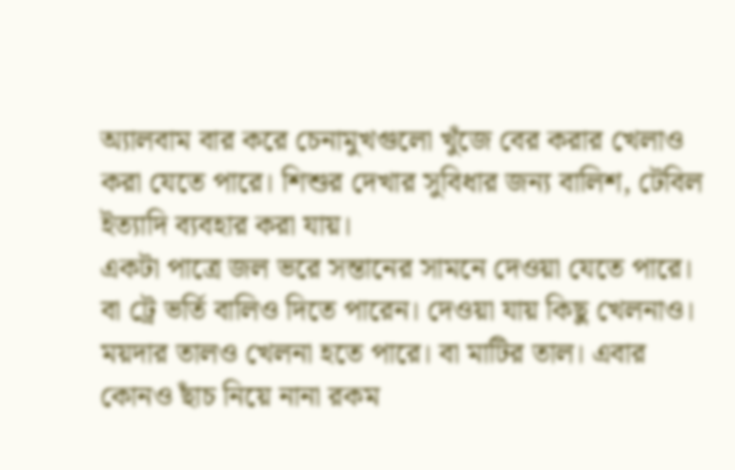অ্যালবাম বার করে চেনামুখগুলো খুঁজে বের করার খেলাও করা যেতে পারে। শিশুর দেখার সুবিধার জন্য বালিশ, টেবিল ইত্যাদি ব্যবহার করা যায়।
একটা পাত্রে জল ভরে সন্তানের সামনে দেওয়া যেতে পারে। বা ট্রে ভর্তি বালিও দিতে পারেন। দেওয়া যায় কিছু খেলনাও।
ময়দার তালও খেলনা হতে পারে। বা মাটির তাল। এবার কোনও ছাঁচ নিয়ে নানা রকম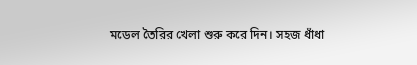মডেল তৈরির খেলা শুরু করে দিন। সহজ ধাঁধা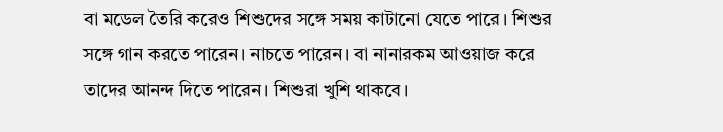বা মডেল তৈরি করেও শিশুদের সঙ্গে সময় কাটানো যেতে পারে। শিশুর সঙ্গে গান করতে পারেন। নাচতে পারেন। বা নানারকম আওয়াজ করে তাদের আনন্দ দিতে পারেন। শিশুরা খুশি থাকবে।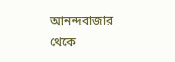আনন্দবাজার থেকে